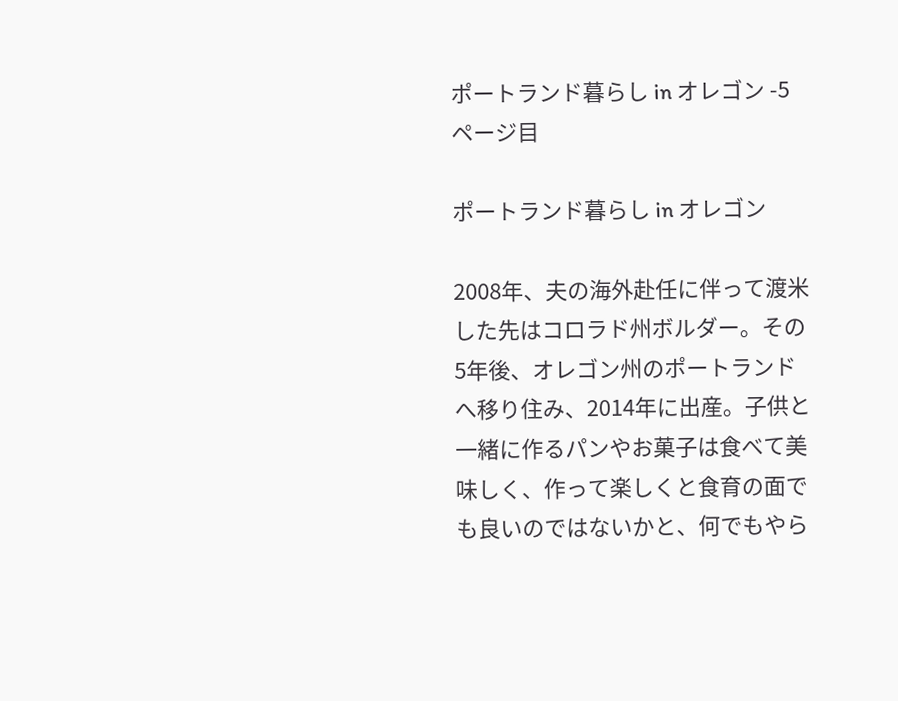ポートランド暮らし in オレゴン -5ページ目

ポートランド暮らし in オレゴン

2008年、夫の海外赴任に伴って渡米した先はコロラド州ボルダー。その5年後、オレゴン州のポートランドへ移り住み、2014年に出産。子供と一緒に作るパンやお菓子は食べて美味しく、作って楽しくと食育の面でも良いのではないかと、何でもやら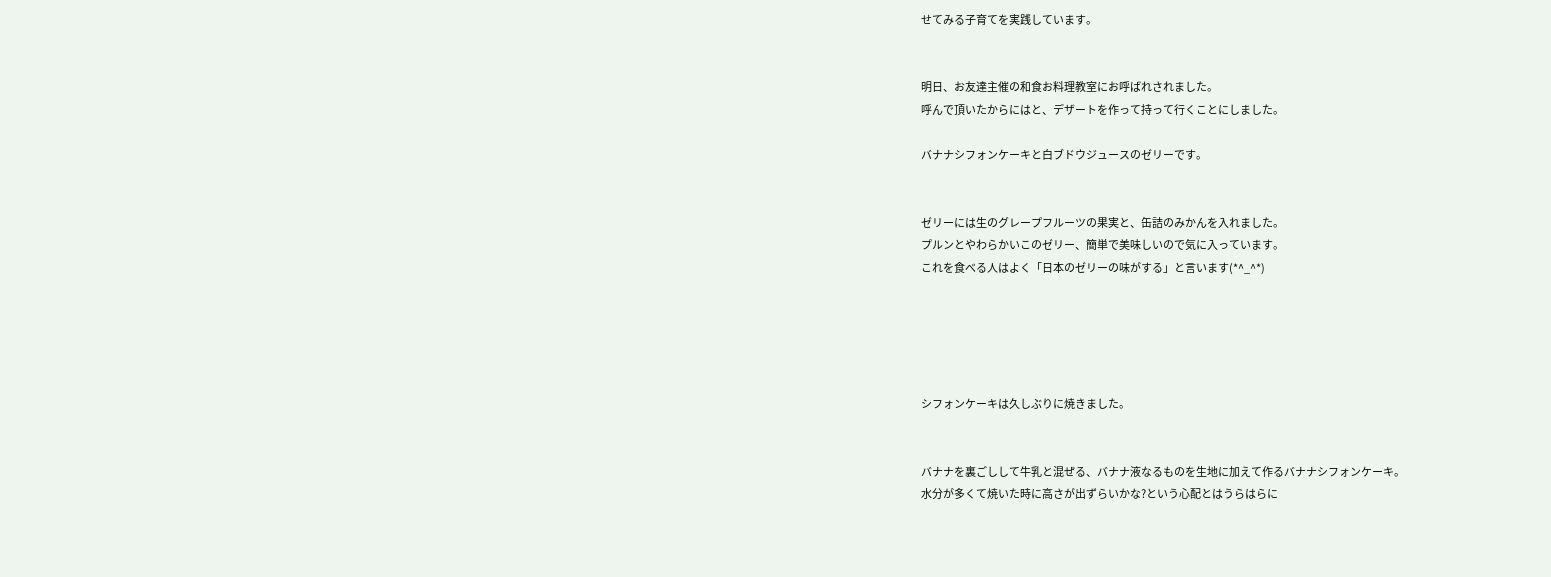せてみる子育てを実践しています。


明日、お友達主催の和食お料理教室にお呼ばれされました。
呼んで頂いたからにはと、デザートを作って持って行くことにしました。

バナナシフォンケーキと白ブドウジュースのゼリーです。


ゼリーには生のグレープフルーツの果実と、缶詰のみかんを入れました。
プルンとやわらかいこのゼリー、簡単で美味しいので気に入っています。
これを食べる人はよく「日本のゼリーの味がする」と言います(*^_^*)





シフォンケーキは久しぶりに焼きました。


バナナを裏ごしして牛乳と混ぜる、バナナ液なるものを生地に加えて作るバナナシフォンケーキ。
水分が多くて焼いた時に高さが出ずらいかな?という心配とはうらはらに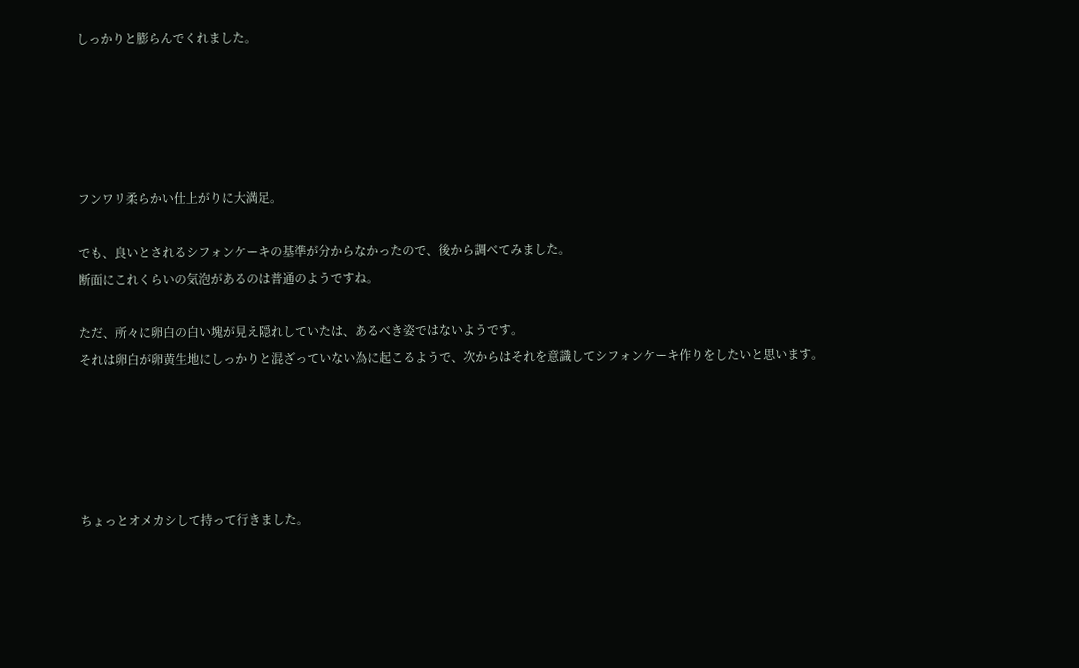しっかりと膨らんでくれました。





フンワリ柔らかい仕上がりに大満足。

でも、良いとされるシフォンケーキの基準が分からなかったので、後から調べてみました。
断面にこれくらいの気泡があるのは普通のようですね。

ただ、所々に卵白の白い塊が見え隠れしていたは、あるべき姿ではないようです。
それは卵白が卵黄生地にしっかりと混ざっていない為に起こるようで、次からはそれを意識してシフォンケーキ作りをしたいと思います。





ちょっとオメカシして持って行きました。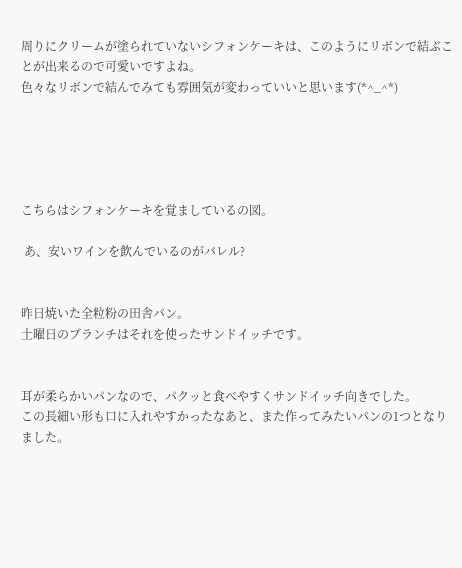周りにクリームが塗られていないシフォンケーキは、このようにリボンで結ぶことが出来るので可愛いですよね。
色々なリボンで結んでみても雰囲気が変わっていいと思います(*^_^*)





こちらはシフォンケーキを覚ましているの図。

 あ、安いワインを飲んでいるのがバレル?


昨日焼いた全粒粉の田舎パン。
土曜日のブランチはそれを使ったサンドイッチです。


耳が柔らかいパンなので、パクッと食べやすくサンドイッチ向きでした。
この長細い形も口に入れやすかったなあと、また作ってみたいパンの1つとなりました。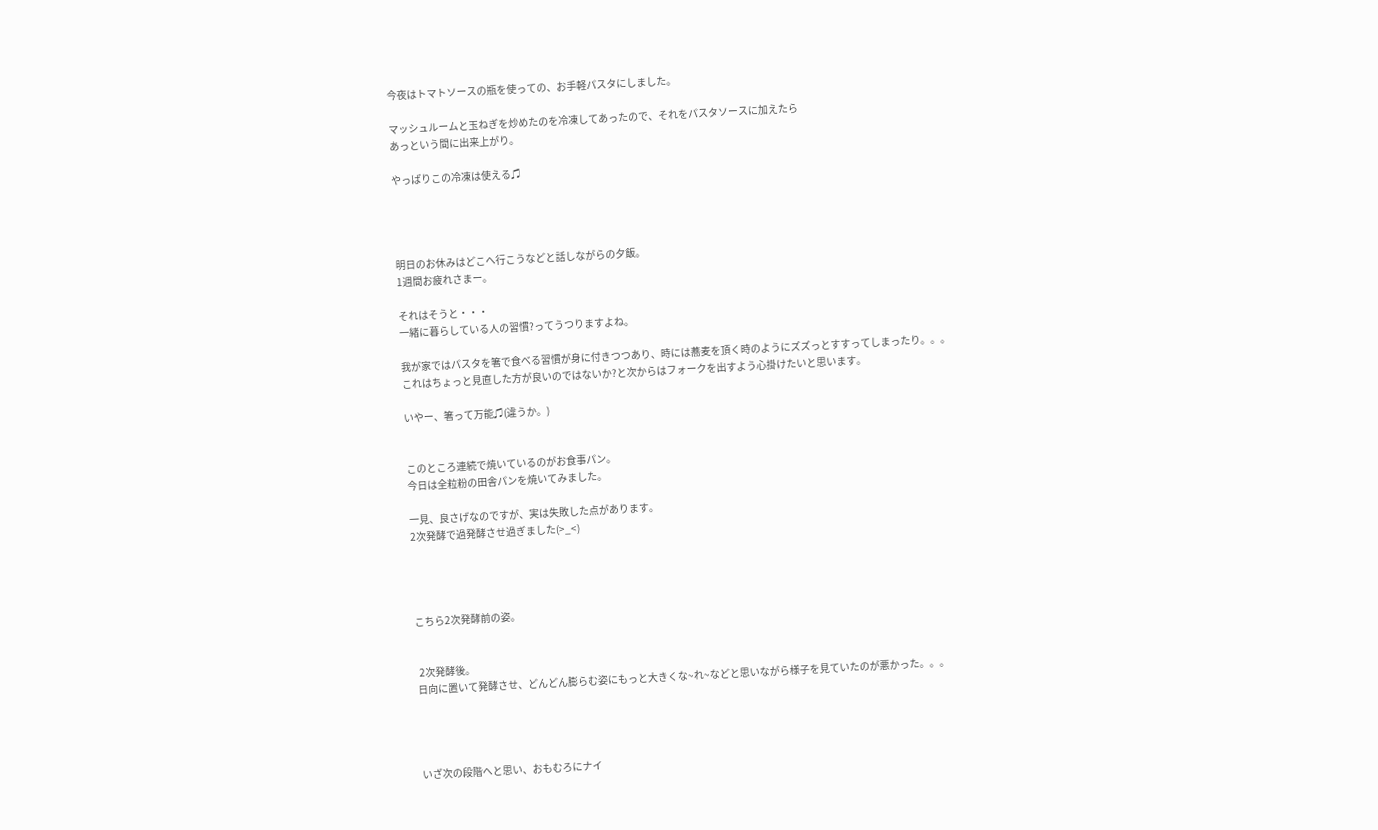今夜はトマトソースの瓶を使っての、お手軽パスタにしました。

マッシュルームと玉ねぎを炒めたのを冷凍してあったので、それをパスタソースに加えたら
あっという間に出来上がり。

やっぱりこの冷凍は使える♫




明日のお休みはどこへ行こうなどと話しながらの夕飯。
1週間お疲れさまー。

それはそうと・・・
一緒に暮らしている人の習慣?ってうつりますよね。

我が家ではパスタを箸で食べる習慣が身に付きつつあり、時には蕎麦を頂く時のようにズズっとすすってしまったり。。。
これはちょっと見直した方が良いのではないか?と次からはフォークを出すよう心掛けたいと思います。

いやー、箸って万能♫(違うか。)


このところ連続で焼いているのがお食事パン。
今日は全粒粉の田舎パンを焼いてみました。

一見、良さげなのですが、実は失敗した点があります。
2次発酵で過発酵させ過ぎました(>_<)




こちら2次発酵前の姿。


 2次発酵後。
日向に置いて発酵させ、どんどん膨らむ姿にもっと大きくな~れ~などと思いながら様子を見ていたのが悪かった。。。




いざ次の段階へと思い、おもむろにナイ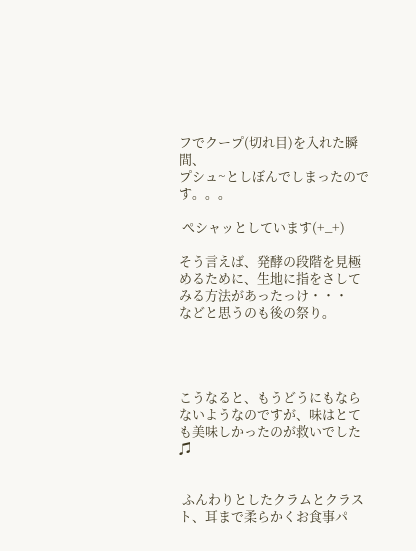フでクープ(切れ目)を入れた瞬間、
プシュ~としぼんでしまったのです。。。

 ぺシャッとしています(+_+)

そう言えば、発酵の段階を見極めるために、生地に指をさしてみる方法があったっけ・・・
などと思うのも後の祭り。




こうなると、もうどうにもならないようなのですが、味はとても美味しかったのが救いでした♫


 ふんわりとしたクラムとクラスト、耳まで柔らかくお食事パ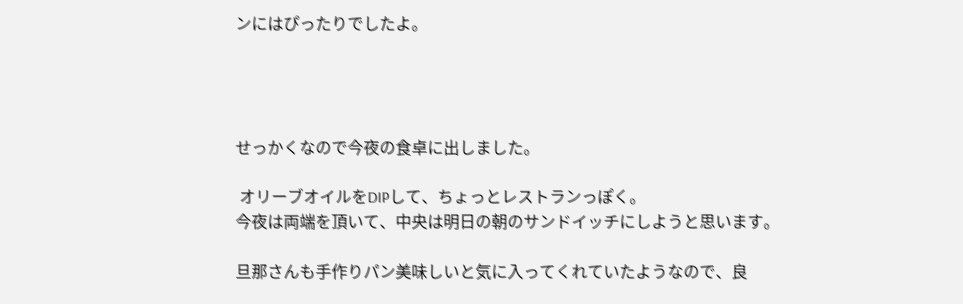ンにはぴったりでしたよ。




せっかくなので今夜の食卓に出しました。

 オリーブオイルをDIPして、ちょっとレストランっぽく。
今夜は両端を頂いて、中央は明日の朝のサンドイッチにしようと思います。

旦那さんも手作りパン美味しいと気に入ってくれていたようなので、良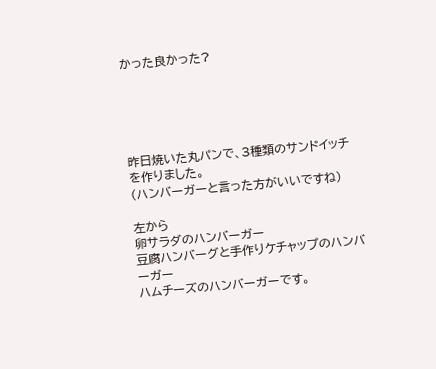かった良かった?





昨日焼いた丸パンで、3種類のサンドイッチを作りました。
(ハンバーガーと言った方がいいですね)

左から
卵サラダのハンバーガー
豆腐ハンバーグと手作りケチャップのハンバーガー
ハムチーズのハンバーガーです。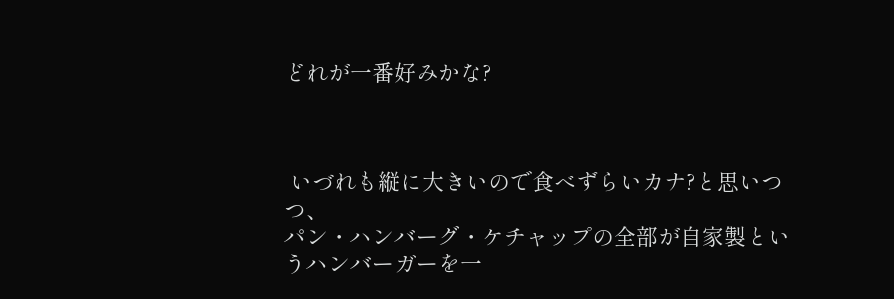どれが一番好みかな?



 いづれも縦に大きいので食べずらいカナ?と思いつつ、
パン・ハンバーグ・ケチャップの全部が自家製というハンバーガーを一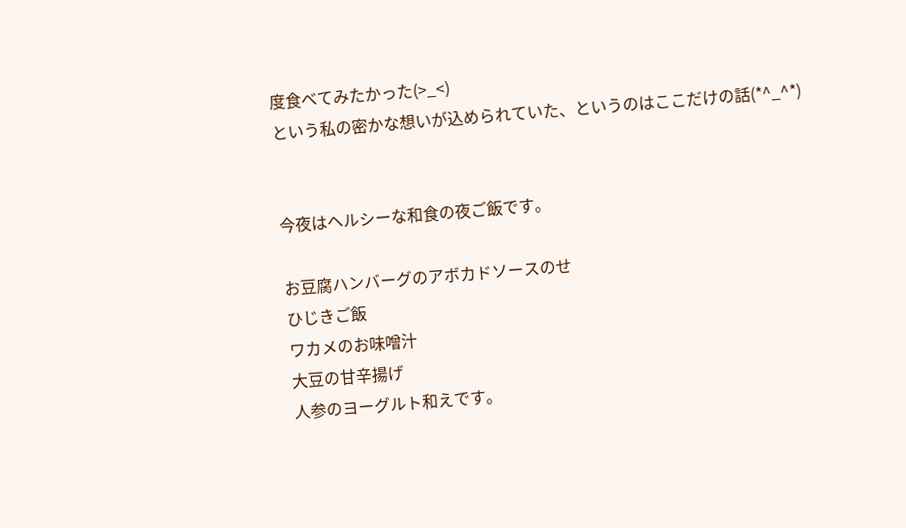度食べてみたかった(>_<)
という私の密かな想いが込められていた、というのはここだけの話(*^_^*)


今夜はヘルシーな和食の夜ご飯です。

お豆腐ハンバーグのアボカドソースのせ
ひじきご飯
ワカメのお味噌汁
大豆の甘辛揚げ
人参のヨーグルト和えです。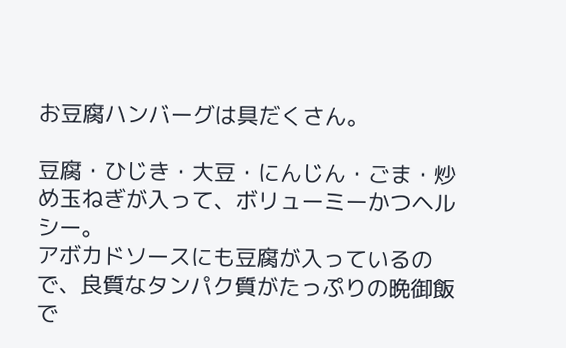お豆腐ハンバーグは具だくさん。

豆腐・ひじき・大豆・にんじん・ごま・炒め玉ねぎが入って、ボリューミーかつヘルシー。
アボカドソースにも豆腐が入っているので、良質なタンパク質がたっぷりの晩御飯で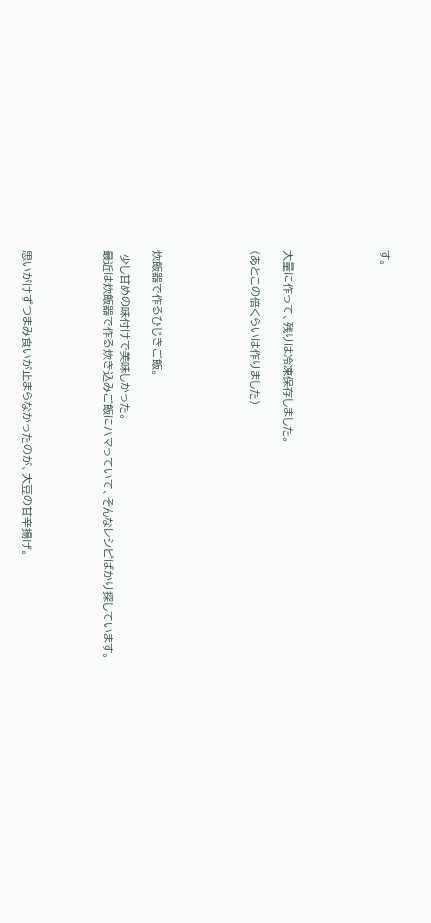す。





大量に作って、残りは冷凍保存しました。

(あとこの倍くらいは作りました)





炊飯器で作るひじきご飯。

 少し甘めの味付けで美味しかった。
最近は炊飯器で作る炊き込みご飯にハマっていて、そんなレシピばかり探しています。




思いがけずつまみ食いが止まらなかったのが、大豆の甘辛揚げ。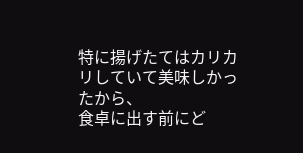特に揚げたてはカリカリしていて美味しかったから、
食卓に出す前にど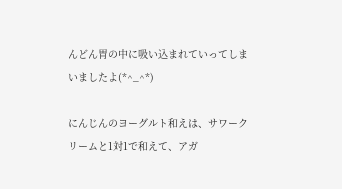んどん胃の中に吸い込まれていってしまいましたよ(*^_^*)

にんじんのヨーグルト和えは、サワークリームと1対1で和えて、アガ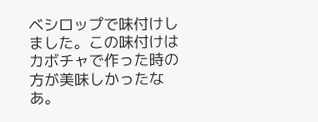ベシロップで味付けしました。この味付けはカボチャで作った時の方が美味しかったなあ。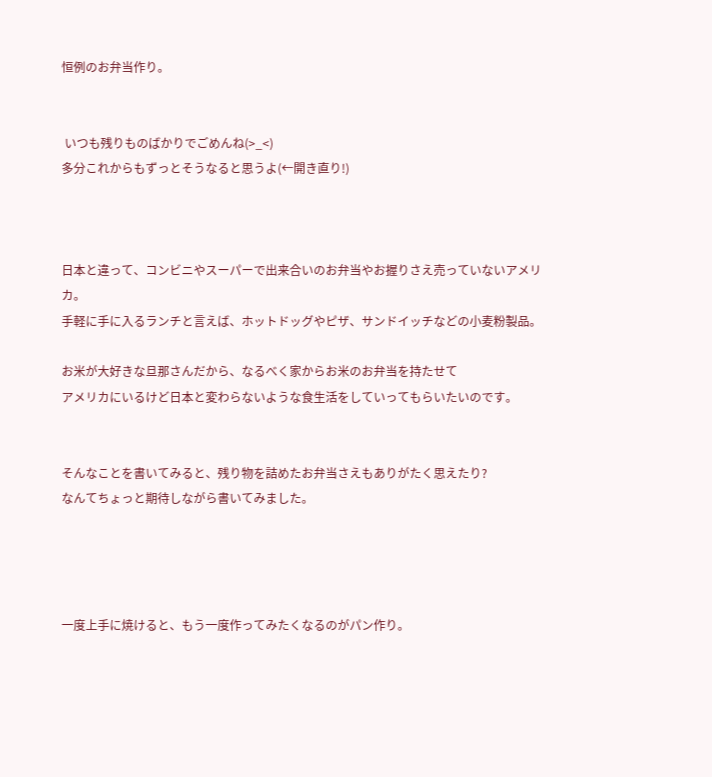恒例のお弁当作り。


 いつも残りものばかりでごめんね(>_<)
多分これからもずっとそうなると思うよ(←開き直り!)



日本と違って、コンビニやスーパーで出来合いのお弁当やお握りさえ売っていないアメリカ。
手軽に手に入るランチと言えば、ホットドッグやピザ、サンドイッチなどの小麦粉製品。

お米が大好きな旦那さんだから、なるべく家からお米のお弁当を持たせて
アメリカにいるけど日本と変わらないような食生活をしていってもらいたいのです。


そんなことを書いてみると、残り物を詰めたお弁当さえもありがたく思えたり?
なんてちょっと期待しながら書いてみました。




一度上手に焼けると、もう一度作ってみたくなるのがパン作り。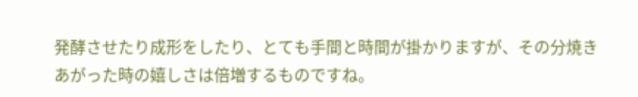発酵させたり成形をしたり、とても手間と時間が掛かりますが、その分焼きあがった時の嬉しさは倍増するものですね。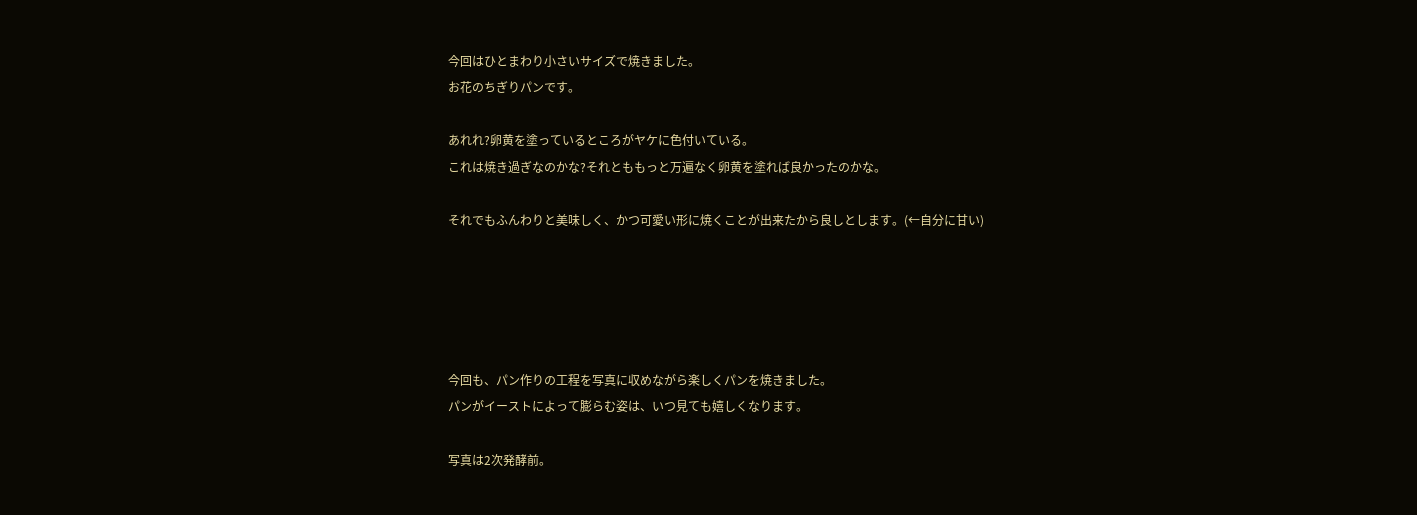今回はひとまわり小さいサイズで焼きました。
お花のちぎりパンです。

あれれ?卵黄を塗っているところがヤケに色付いている。
これは焼き過ぎなのかな?それとももっと万遍なく卵黄を塗れば良かったのかな。

それでもふんわりと美味しく、かつ可愛い形に焼くことが出来たから良しとします。(←自分に甘い)





今回も、パン作りの工程を写真に収めながら楽しくパンを焼きました。
パンがイーストによって膨らむ姿は、いつ見ても嬉しくなります。

写真は2次発酵前。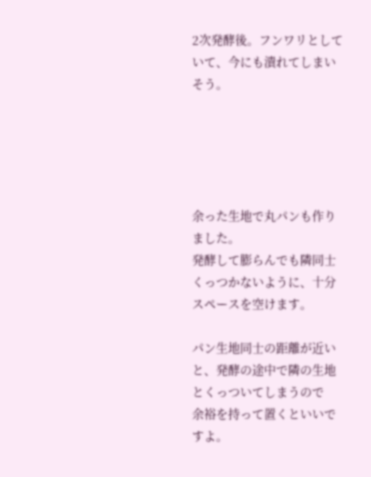2次発酵後。フンワリとしていて、今にも潰れてしまいそう。





余った生地で丸パンも作りました。
発酵して膨らんでも隣同士くっつかないように、十分スペースを空けます。

パン生地同士の距離が近いと、発酵の途中で隣の生地とくっついてしまうので
余裕を持って置くといいですよ。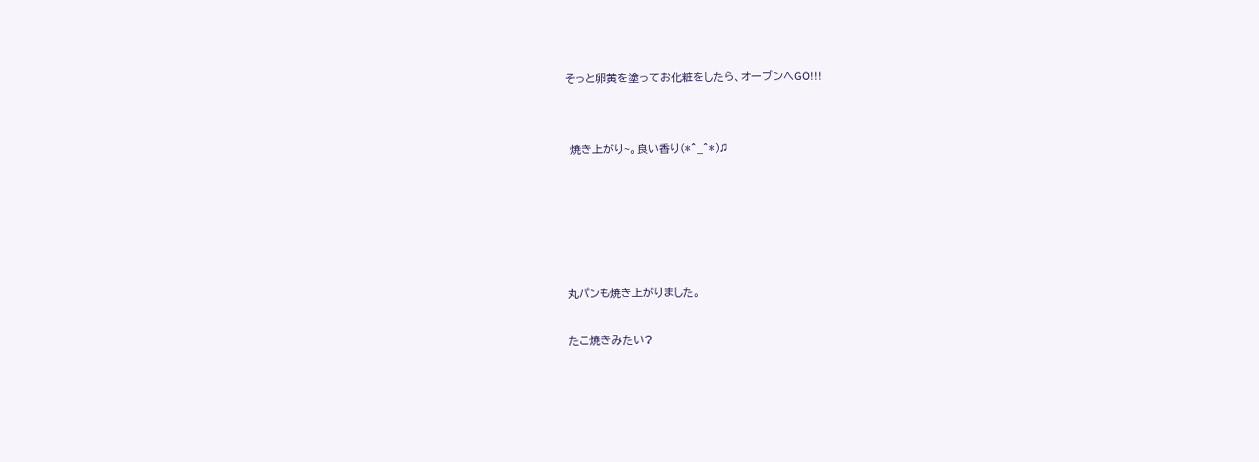そっと卵黄を塗ってお化粧をしたら、オーブンへGO!!!


 焼き上がり~。良い香り(*^_^*)♫





丸パンも焼き上がりました。

たこ焼きみたい?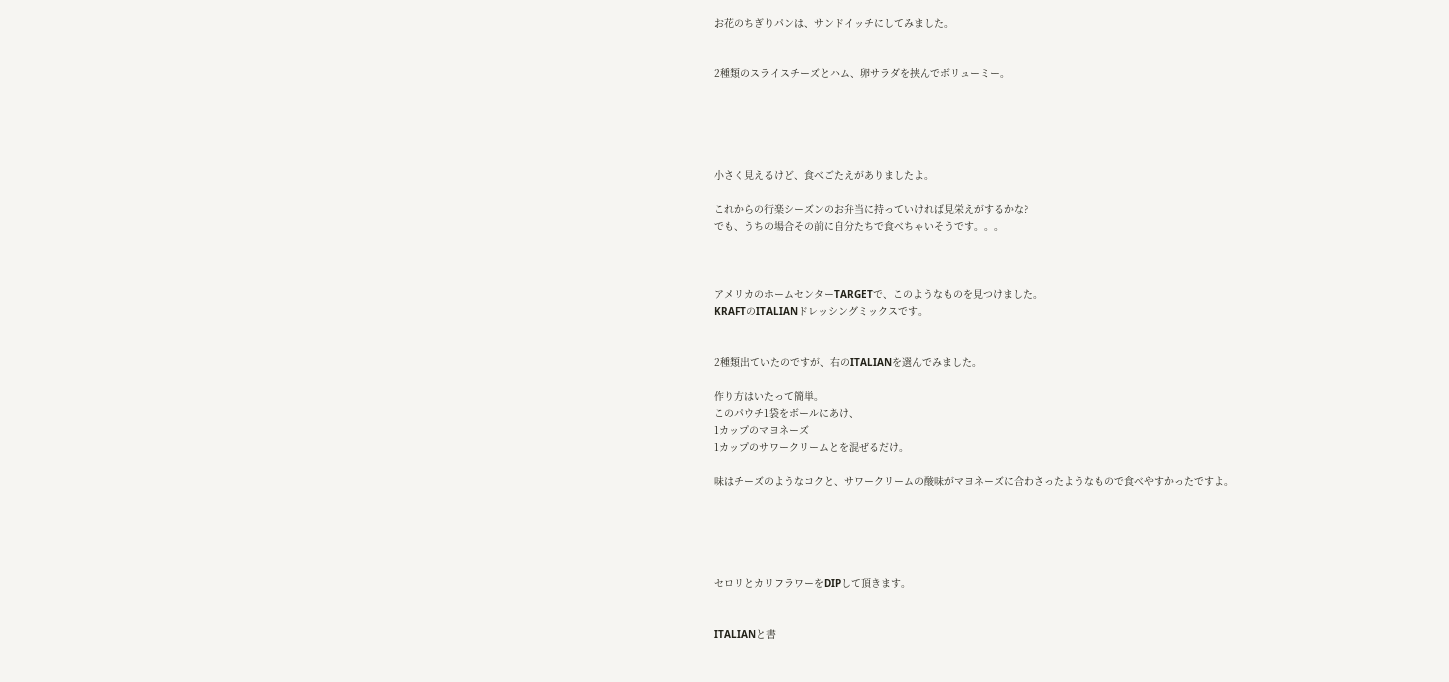お花のちぎりパンは、サンドイッチにしてみました。


2種類のスライスチーズとハム、卵サラダを挟んでボリューミー。





小さく見えるけど、食べごたえがありましたよ。

これからの行楽シーズンのお弁当に持っていければ見栄えがするかな?
でも、うちの場合その前に自分たちで食べちゃいそうです。。。



アメリカのホームセンターTARGETで、このようなものを見つけました。
KRAFTのITALIANドレッシングミックスです。


2種類出ていたのですが、右のITALIANを選んでみました。

作り方はいたって簡単。
このパウチ1袋をボールにあけ、
1カップのマヨネーズ
1カップのサワークリームとを混ぜるだけ。

味はチーズのようなコクと、サワークリームの酸味がマヨネーズに合わさったようなもので食べやすかったですよ。





セロリとカリフラワーをDIPして頂きます。


ITALIANと書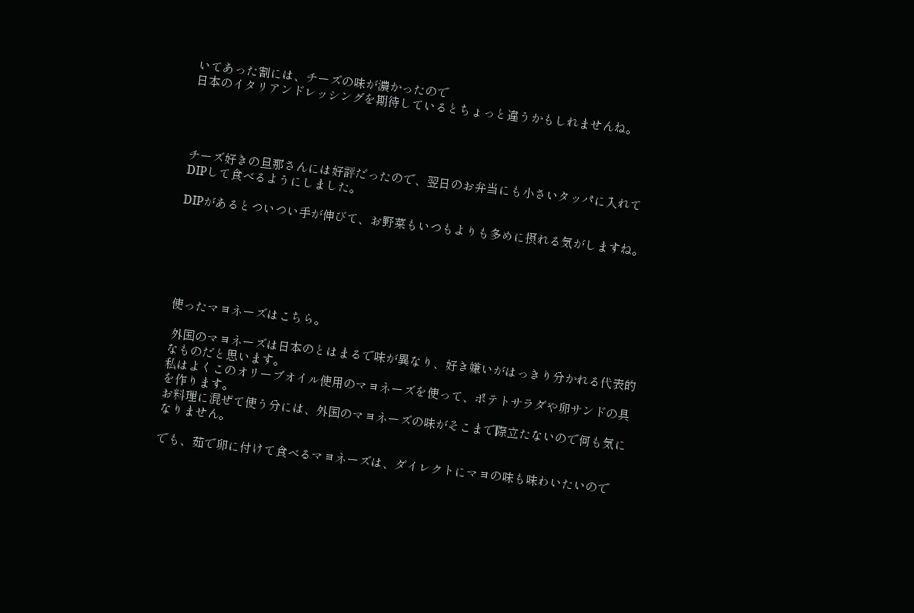いてあった割には、チーズの味が濃かったので
日本のイタリアンドレッシングを期待しているとちょっと違うかもしれませんね。




チーズ好きの旦那さんには好評だったので、翌日のお弁当にも小さいタッパに入れてDIPして食べるようにしました。

DIPがあるとついつい手が伸びて、お野菜もいつもよりも多めに摂れる気がしますね。






使ったマヨネーズはこちら。

 外国のマヨネーズは日本のとはまるで味が異なり、好き嫌いがはっきり分かれる代表的なものだと思います。
私はよくこのオリーブオイル使用のマヨネーズを使って、ポテトサラダや卵サンドの具を作ります。
お料理に混ぜて使う分には、外国のマヨネーズの味がそこまで際立たないので何も気になりません。

でも、茹で卵に付けて食べるマヨネーズは、ダイレクトにマヨの味も味わいたいので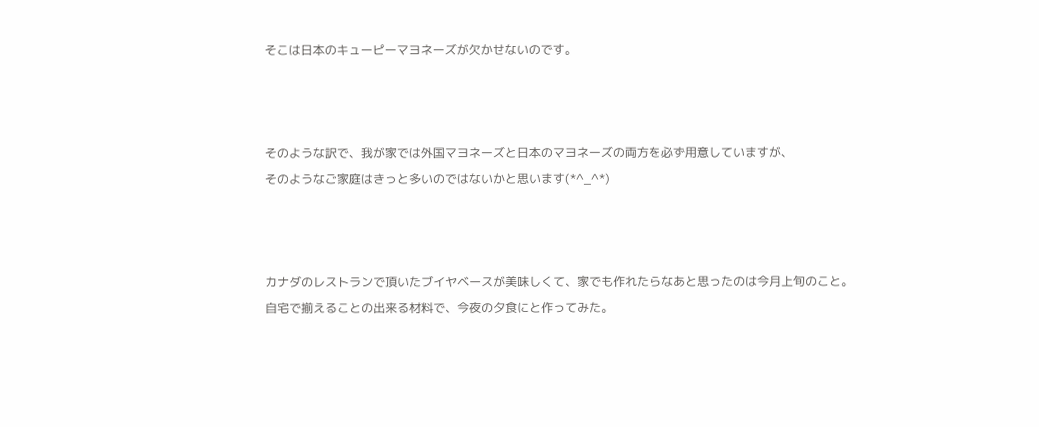そこは日本のキューピーマヨネーズが欠かせないのです。



そのような訳で、我が家では外国マヨネーズと日本のマヨネーズの両方を必ず用意していますが、
そのようなご家庭はきっと多いのではないかと思います(*^_^*)



カナダのレストランで頂いたブイヤベースが美味しくて、家でも作れたらなあと思ったのは今月上旬のこと。
自宅で揃えることの出来る材料で、今夜の夕食にと作ってみた。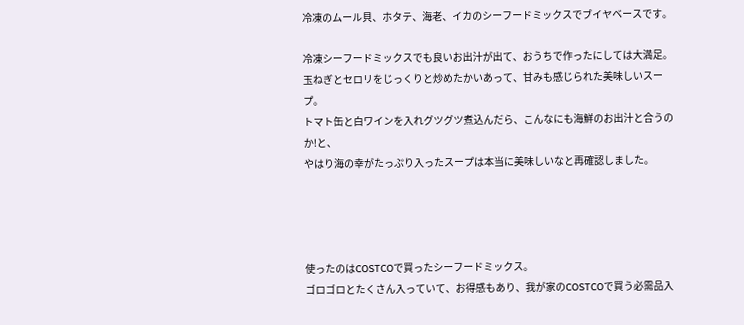冷凍のムール貝、ホタテ、海老、イカのシーフードミックスでブイヤベースです。

冷凍シーフードミックスでも良いお出汁が出て、おうちで作ったにしては大満足。
玉ねぎとセロリをじっくりと炒めたかいあって、甘みも感じられた美味しいスープ。
トマト缶と白ワインを入れグツグツ煮込んだら、こんなにも海鮮のお出汁と合うのか!と、
やはり海の幸がたっぷり入ったスープは本当に美味しいなと再確認しました。




使ったのはCOSTCOで買ったシーフードミックス。
ゴロゴロとたくさん入っていて、お得感もあり、我が家のCOSTCOで買う必需品入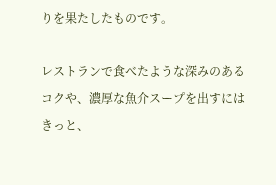りを果たしたものです。

レストランで食べたような深みのあるコクや、濃厚な魚介スープを出すにはきっと、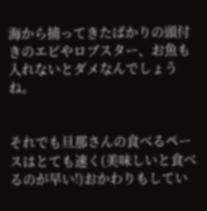海から捕ってきたばかりの頭付きのエビやロブスター、お魚も入れないとダメなんでしょうね。


それでも旦那さんの食べるペースはとても速く(美味しいと食べるのが早い!)おかわりもしてい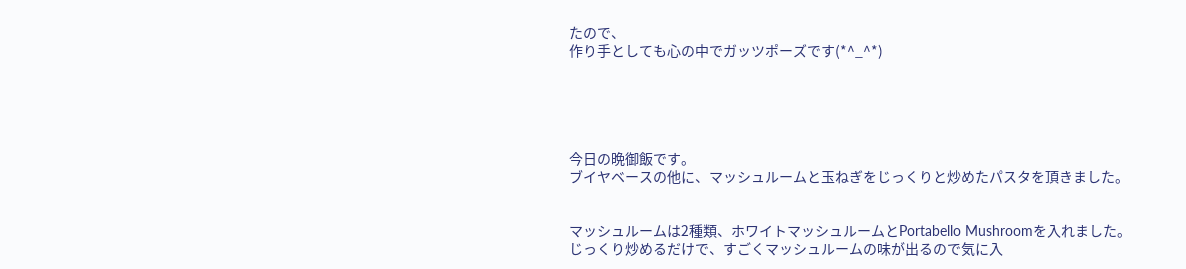たので、
作り手としても心の中でガッツポーズです(*^_^*)





今日の晩御飯です。
ブイヤベースの他に、マッシュルームと玉ねぎをじっくりと炒めたパスタを頂きました。


マッシュルームは2種類、ホワイトマッシュルームとPortabello Mushroomを入れました。
じっくり炒めるだけで、すごくマッシュルームの味が出るので気に入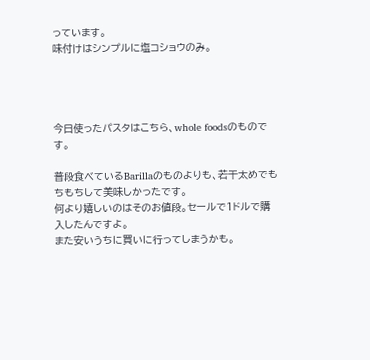っています。
味付けはシンプルに塩コショウのみ。




今日使ったパスタはこちら、whole foodsのものです。

普段食べているBarillaのものよりも、若干太めでもちもちして美味しかったです。
何より嬉しいのはそのお値段。セールで1ドルで購入したんですよ。
また安いうちに買いに行ってしまうかも。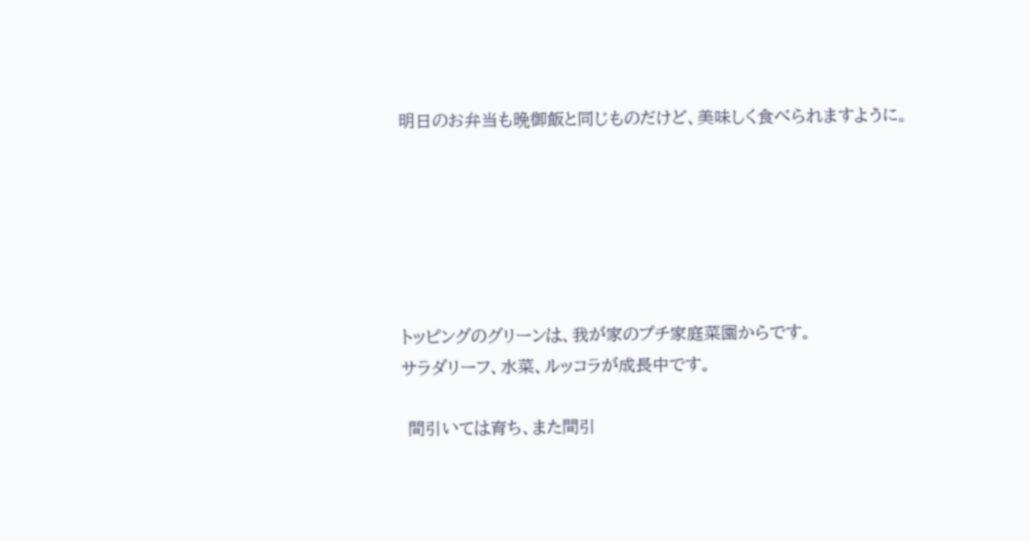明日のお弁当も晩御飯と同じものだけど、美味しく食べられますように。






トッピングのグリーンは、我が家のプチ家庭菜園からです。
サラダリーフ、水菜、ルッコラが成長中です。

 間引いては育ち、また間引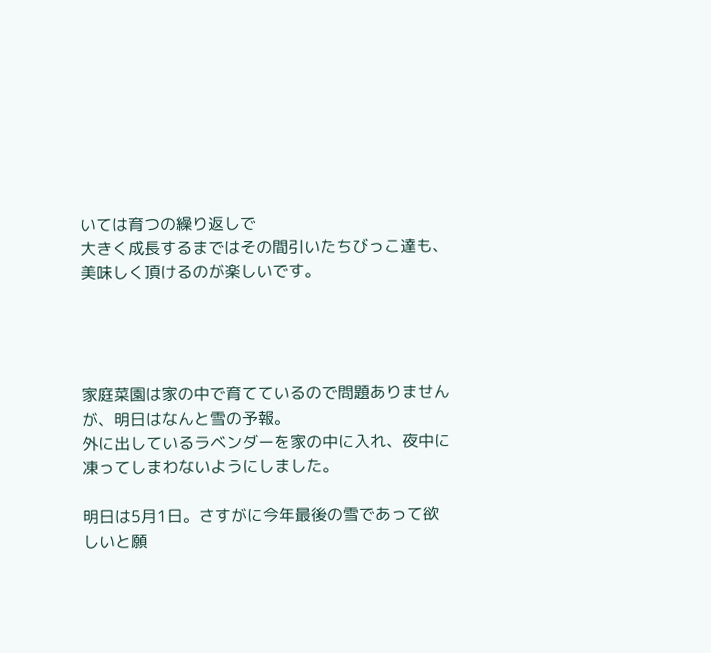いては育つの繰り返しで
大きく成長するまではその間引いたちびっこ達も、美味しく頂けるのが楽しいです。




家庭菜園は家の中で育てているので問題ありませんが、明日はなんと雪の予報。
外に出しているラベンダーを家の中に入れ、夜中に凍ってしまわないようにしました。

明日は5月1日。さすがに今年最後の雪であって欲しいと願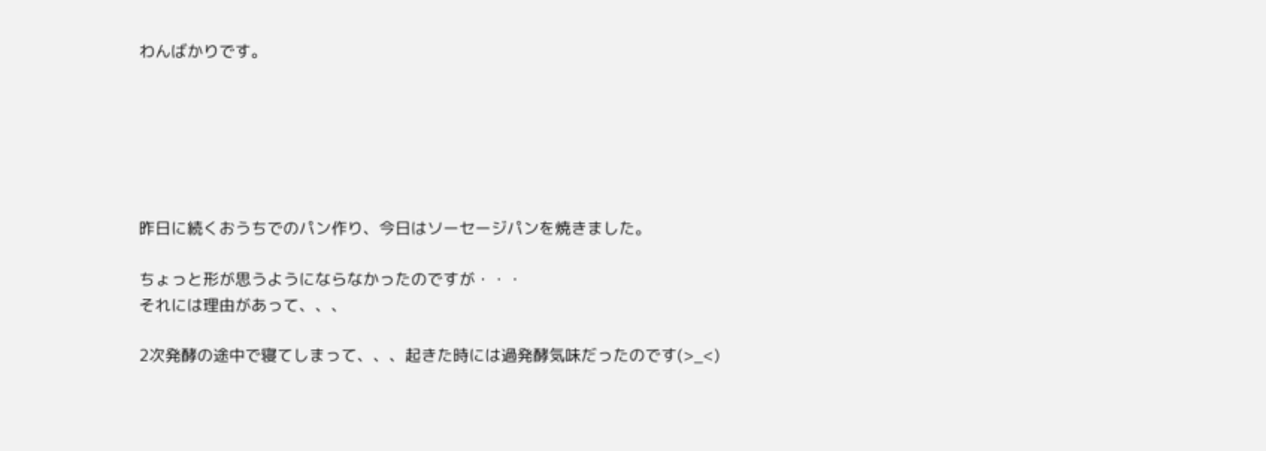わんばかりです。






昨日に続くおうちでのパン作り、今日はソーセージパンを焼きました。

ちょっと形が思うようにならなかったのですが・・・
それには理由があって、、、

2次発酵の途中で寝てしまって、、、起きた時には過発酵気味だったのです(>_<)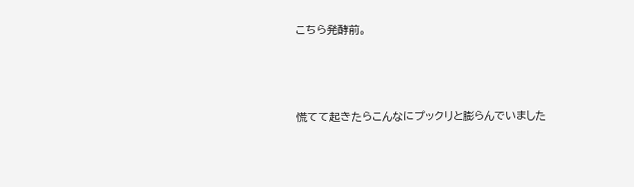こちら発酵前。



慌てて起きたらこんなにプックリと膨らんでいました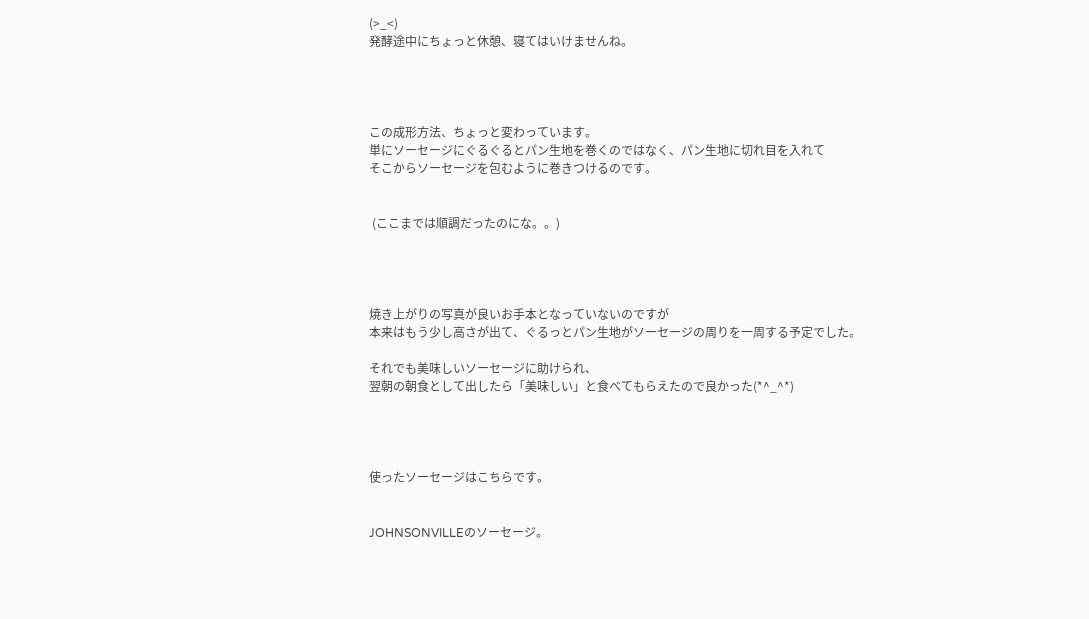(>_<)
発酵途中にちょっと休憩、寝てはいけませんね。




この成形方法、ちょっと変わっています。
単にソーセージにぐるぐるとパン生地を巻くのではなく、パン生地に切れ目を入れて
そこからソーセージを包むように巻きつけるのです。


 (ここまでは順調だったのにな。。)




焼き上がりの写真が良いお手本となっていないのですが
本来はもう少し高さが出て、ぐるっとパン生地がソーセージの周りを一周する予定でした。

それでも美味しいソーセージに助けられ、
翌朝の朝食として出したら「美味しい」と食べてもらえたので良かった(*^_^*)




使ったソーセージはこちらです。


JOHNSONVILLEのソーセージ。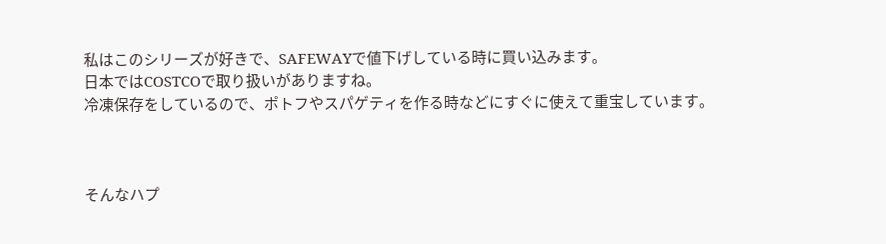私はこのシリーズが好きで、SAFEWAYで値下げしている時に買い込みます。
日本ではCOSTCOで取り扱いがありますね。
冷凍保存をしているので、ポトフやスパゲティを作る時などにすぐに使えて重宝しています。



そんなハプ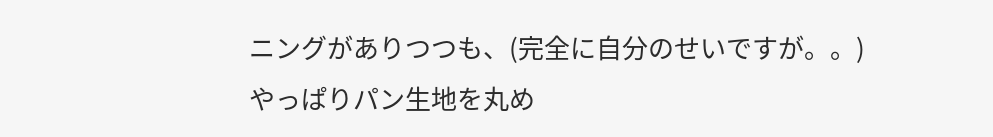ニングがありつつも、(完全に自分のせいですが。。)
やっぱりパン生地を丸め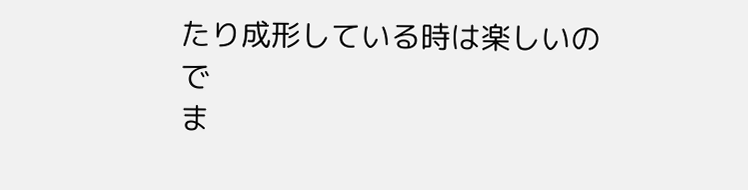たり成形している時は楽しいので
ま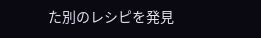た別のレシピを発見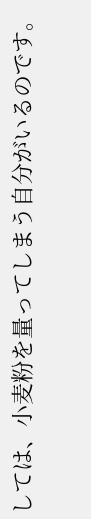しては、小麦粉を量ってしまう自分がいるのです。